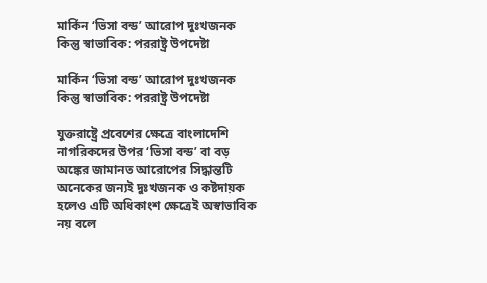মার্কিন ‘ভিসা বন্ড’ আরোপ দুঃখজনক কিন্তু স্বাভাবিক: পররাষ্ট্র উপদেষ্টা

মার্কিন ‘ভিসা বন্ড’ আরোপ দুঃখজনক কিন্তু স্বাভাবিক: পররাষ্ট্র উপদেষ্টা

যুক্তরাষ্ট্রে প্রবেশের ক্ষেত্রে বাংলাদেশি নাগরিকদের উপর ‘ভিসা বন্ড’ বা বড় অঙ্কের জামানত আরোপের সিদ্ধান্তটি অনেকের জন্যই দুঃখজনক ও কষ্টদায়ক হলেও এটি অধিকাংশ ক্ষেত্রেই অস্বাভাবিক নয় বলে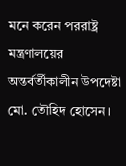মনে করেন পররাষ্ট্র মন্ত্রণালয়ের অন্তর্বর্তীকালীন উপদেষ্টা মো. তৌহিদ হোসেন।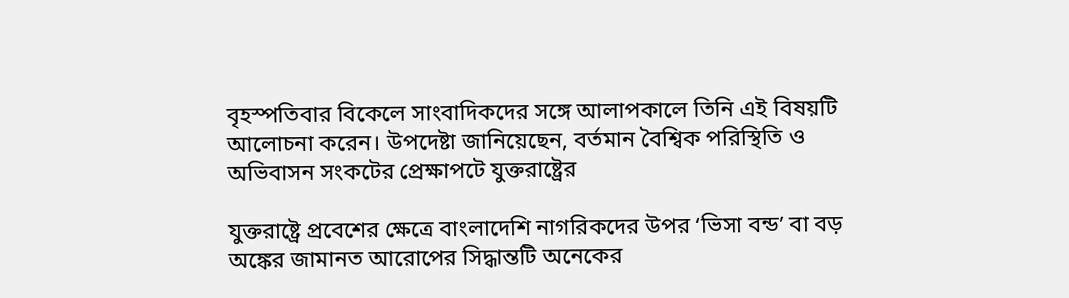বৃহস্পতিবার বিকেলে সাংবাদিকদের সঙ্গে আলাপকালে তিনি এই বিষয়টি আলোচনা করেন। উপদেষ্টা জানিয়েছেন, বর্তমান বৈশ্বিক পরিস্থিতি ও অভিবাসন সংকটের প্রেক্ষাপটে যুক্তরাষ্ট্রের

যুক্তরাষ্ট্রে প্রবেশের ক্ষেত্রে বাংলাদেশি নাগরিকদের উপর ‘ভিসা বন্ড’ বা বড় অঙ্কের জামানত আরোপের সিদ্ধান্তটি অনেকের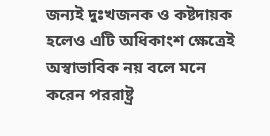জন্যই দুঃখজনক ও কষ্টদায়ক হলেও এটি অধিকাংশ ক্ষেত্রেই অস্বাভাবিক নয় বলে মনে করেন পররাষ্ট্র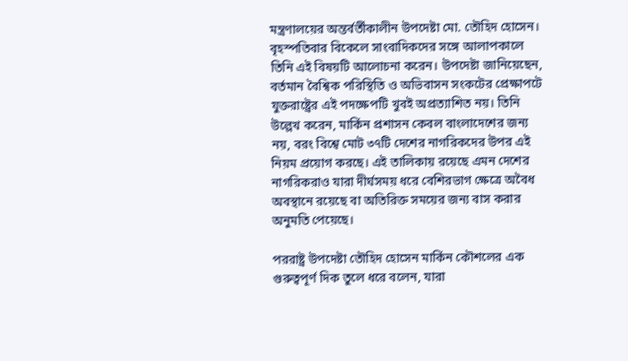মন্ত্রণালয়ের অন্তর্বর্তীকালীন উপদেষ্টা মো. তৌহিদ হোসেন। বৃহস্পতিবার বিকেলে সাংবাদিকদের সঙ্গে আলাপকালে তিনি এই বিষয়টি আলোচনা করেন। উপদেষ্টা জানিয়েছেন, বর্তমান বৈশ্বিক পরিস্থিতি ও অভিবাসন সংকটের প্রেক্ষাপটে যুক্তরাষ্ট্রের এই পদক্ষেপটি খুবই অপ্রত্যাশিত নয়। তিনি উল্লেখ করেন, মার্কিন প্রশাসন কেবল বাংলাদেশের জন্য নয়, বরং বিশ্বে মোট ৩৭টি দেশের নাগরিকদের উপর এই নিয়ম প্রয়োগ করছে। এই তালিকায় রয়েছে এমন দেশের নাগরিকরাও যারা দীর্ঘসময় ধরে বেশিরভাগ ক্ষেত্রে অবৈধ অবস্থানে রয়েছে বা অতিরিক্ত সময়ের জন্য বাস করার অনুমতি পেয়েছে।

পররাষ্ট্র উপদেষ্টা তৌহিদ হোসেন মার্কিন কৌশলের এক গুরুত্বপূর্ণ দিক তুলে ধরে বলেন, যারা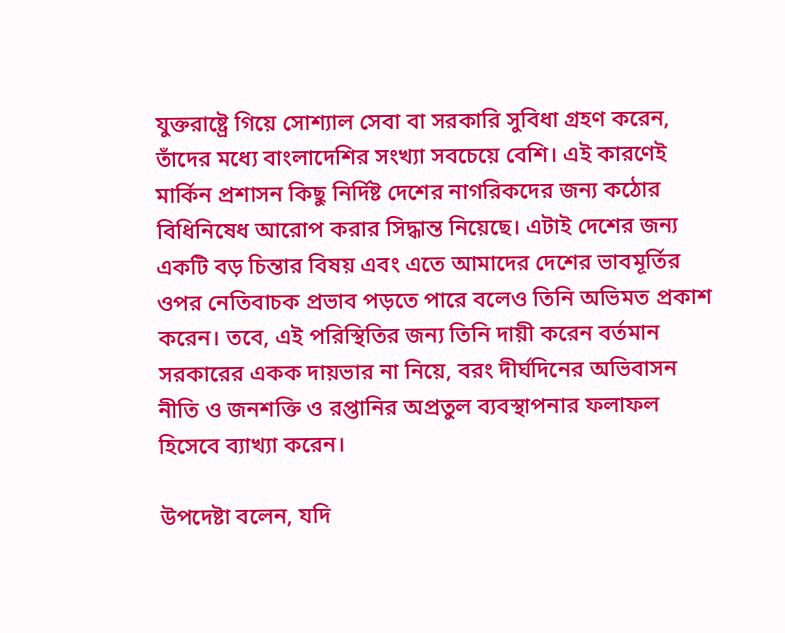যুক্তরাষ্ট্রে গিয়ে সোশ্যাল সেবা বা সরকারি সুবিধা গ্রহণ করেন, তাঁদের মধ্যে বাংলাদেশির সংখ্যা সবচেয়ে বেশি। এই কারণেই মার্কিন প্রশাসন কিছু নির্দিষ্ট দেশের নাগরিকদের জন্য কঠোর বিধিনিষেধ আরোপ করার সিদ্ধান্ত নিয়েছে। এটাই দেশের জন্য একটি বড় চিন্তার বিষয় এবং এতে আমাদের দেশের ভাবমূর্তির ওপর নেতিবাচক প্রভাব পড়তে পারে বলেও তিনি অভিমত প্রকাশ করেন। তবে, এই পরিস্থিতির জন্য তিনি দায়ী করেন বর্তমান সরকারের একক দায়ভার না নিয়ে, বরং দীর্ঘদিনের অভিবাসন নীতি ও জনশক্তি ও রপ্তানির অপ্রতুল ব্যবস্থাপনার ফলাফল হিসেবে ব্যাখ্যা করেন।

উপদেষ্টা বলেন, যদি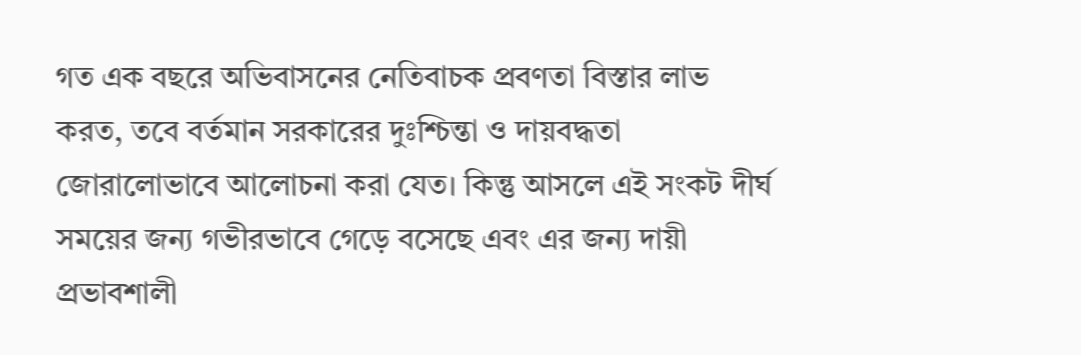গত এক বছরে অভিবাসনের নেতিবাচক প্রবণতা বিস্তার লাভ করত, তবে বর্তমান সরকারের দুঃশ্চিন্তা ও দায়বদ্ধতা জোরালোভাবে আলোচনা করা যেত। কিন্তু আসলে এই সংকট দীর্ঘ সময়ের জন্য গভীরভাবে গেড়ে বসেছে এবং এর জন্য দায়ী প্রভাবশালী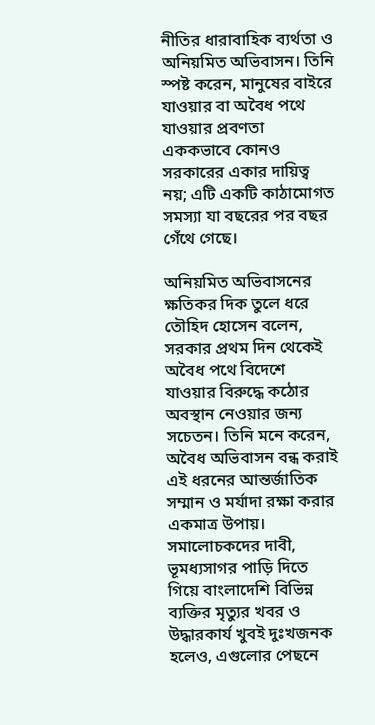নীতির ধারাবাহিক ব্যর্থতা ও অনিয়মিত অভিবাসন। তিনি স্পষ্ট করেন, মানুষের বাইরে যাওয়ার বা অবৈধ পথে যাওয়ার প্রবণতা এককভাবে কোনও সরকারের একার দায়িত্ব নয়; এটি একটি কাঠামোগত সমস্যা যা বছরের পর বছর গেঁথে গেছে।

অনিয়মিত অভিবাসনের ক্ষতিকর দিক তুলে ধরে তৌহিদ হোসেন বলেন, সরকার প্রথম দিন থেকেই অবৈধ পথে বিদেশে যাওয়ার বিরুদ্ধে কঠোর অবস্থান নেওয়ার জন্য সচেতন। তিনি মনে করেন, অবৈধ অভিবাসন বন্ধ করাই এই ধরনের আন্তর্জাতিক সম্মান ও মর্যাদা রক্ষা করার একমাত্র উপায়। সমালোচকদের দাবী, ভূমধ্যসাগর পাড়ি দিতে গিয়ে বাংলাদেশি বিভিন্ন ব্যক্তির মৃত্যুর খবর ও উদ্ধারকার্য খুবই দুঃখজনক হলেও, এগুলোর পেছনে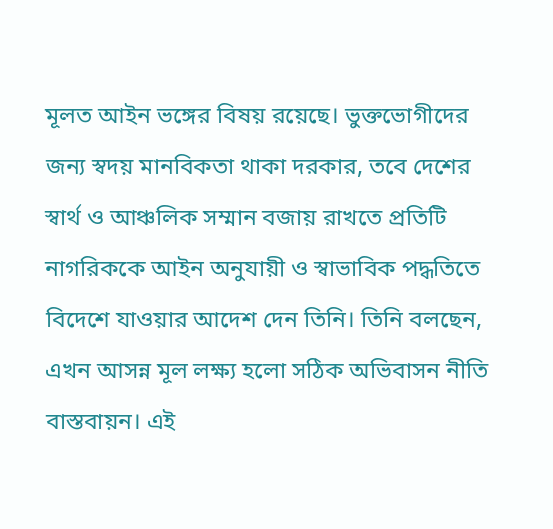মূলত আইন ভঙ্গের বিষয় রয়েছে। ভুক্তভোগীদের জন্য স্বদয় মানবিকতা থাকা দরকার, তবে দেশের স্বার্থ ও আঞ্চলিক সম্মান বজায় রাখতে প্রতিটি নাগরিককে আইন অনুযায়ী ও স্বাভাবিক পদ্ধতিতে বিদেশে যাওয়ার আদেশ দেন তিনি। তিনি বলছেন, এখন আসন্ন মূল লক্ষ্য হলো সঠিক অভিবাসন নীতি বাস্তবায়ন। এই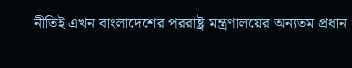নীতিই এখন বাংলাদেশের পররাষ্ট্র মন্ত্রণালয়ের অন্যতম প্রধান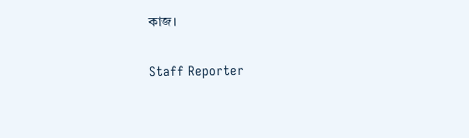কাজ।

Staff Reporter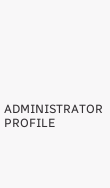ADMINISTRATOR
PROFILE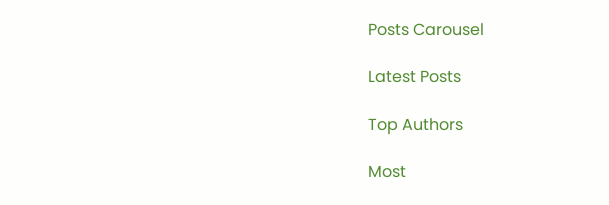Posts Carousel

Latest Posts

Top Authors

Most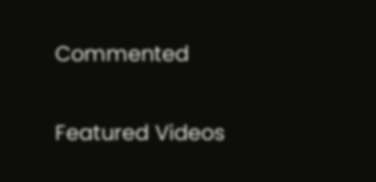Commented

Featured Videos